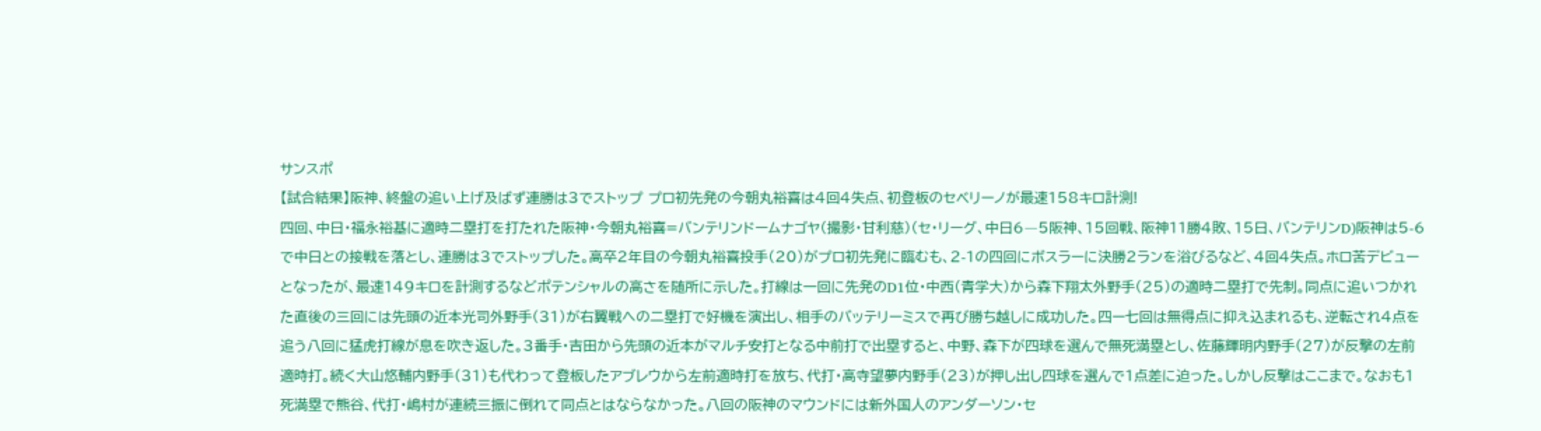サンスポ
【試合結果】阪神、終盤の追い上げ及ばず連勝は3でストップ プロ初先発の今朝丸裕喜は4回4失点、初登板のセベリーノが最速158キロ計測!
四回、中日・福永裕基に適時二塁打を打たれた阪神・今朝丸裕喜=バンテリンドームナゴヤ(撮影・甘利慈)(セ・リーグ、中日6―5阪神、15回戦、阪神11勝4敗、15日、バンテリンD)阪神は5-6で中日との接戦を落とし、連勝は3でストップした。高卒2年目の今朝丸裕喜投手(20)がプロ初先発に臨むも、2-1の四回にボスラーに決勝2ランを浴びるなど、4回4失点。ホロ苦デビューとなったが、最速149キロを計測するなどポテンシャルの高さを随所に示した。打線は一回に先発のD1位・中西(青学大)から森下翔太外野手(25)の適時二塁打で先制。同点に追いつかれた直後の三回には先頭の近本光司外野手(31)が右翼戦への二塁打で好機を演出し、相手のバッテリーミスで再び勝ち越しに成功した。四ー七回は無得点に抑え込まれるも、逆転され4点を追う八回に猛虎打線が息を吹き返した。3番手・吉田から先頭の近本がマルチ安打となる中前打で出塁すると、中野、森下が四球を選んで無死満塁とし、佐藤輝明内野手(27)が反撃の左前適時打。続く大山悠輔内野手(31)も代わって登板したアブレウから左前適時打を放ち、代打・高寺望夢内野手(23)が押し出し四球を選んで1点差に迫った。しかし反撃はここまで。なおも1死満塁で熊谷、代打・嶋村が連続三振に倒れて同点とはならなかった。八回の阪神のマウンドには新外国人のアンダーソン・セ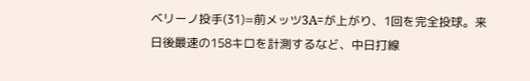ベリーノ投手(31)=前メッツ3A=が上がり、1回を完全投球。来日後最速の158キロを計測するなど、中日打線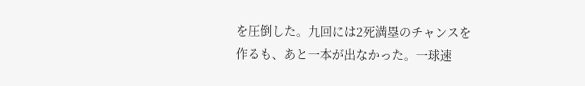を圧倒した。九回には2死満塁のチャンスを作るも、あと一本が出なかった。一球速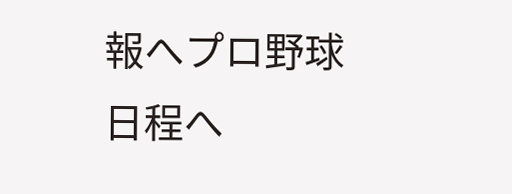報へプロ野球日程へ